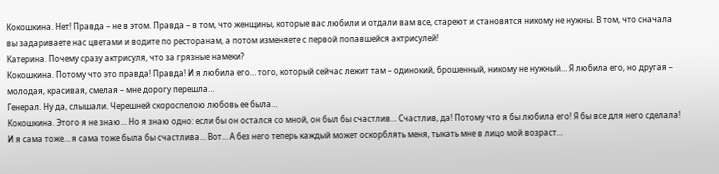Кокошкина. Нет! Правда – не в этом. Правда – в том, что женщины, которые вас любили и отдали вам все, стареют и становятся никому не нужны. В том, что сначала вы задариваете нас цветами и водите по ресторанам, а потом изменяете с первой попавшейся актрисулей!
Катерина. Почему сразу актрисуля, что за грязные намеки?
Кокошкина. Потому что это правда! Правда! И я любила его… того, который сейчас лежит там – одинокий, брошенный, никому не нужный… Я любила его, но другая – молодая, красивая, смелая – мне дорогу перешла…
Генерал. Ну да, слышали. Черешней скороспелою любовь ее была…
Кокошкина. Этого я не знаю… Но я знаю одно: если бы он остался со мной, он был бы счастлив… Счастлив, да! Потому что я бы любила его! Я бы все для него сделала! И я сама тоже… я сама тоже была бы счастлива… Вот… А без него теперь каждый может оскорблять меня, тыкать мне в лицо мой возраст…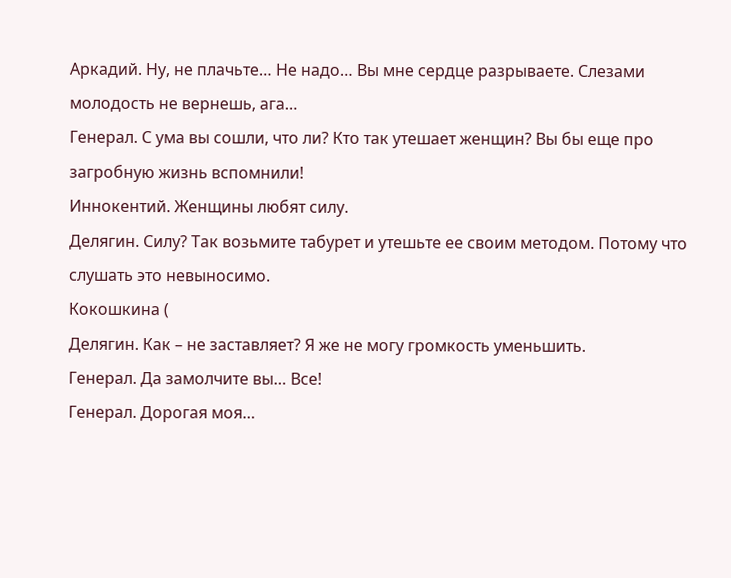Аркадий. Ну, не плачьте… Не надо… Вы мне сердце разрываете. Слезами молодость не вернешь, ага…
Генерал. С ума вы сошли, что ли? Кто так утешает женщин? Вы бы еще про загробную жизнь вспомнили!
Иннокентий. Женщины любят силу.
Делягин. Силу? Так возьмите табурет и утешьте ее своим методом. Потому что слушать это невыносимо.
Кокошкина (
Делягин. Как – не заставляет? Я же не могу громкость уменьшить.
Генерал. Да замолчите вы… Все!
Генерал. Дорогая моя…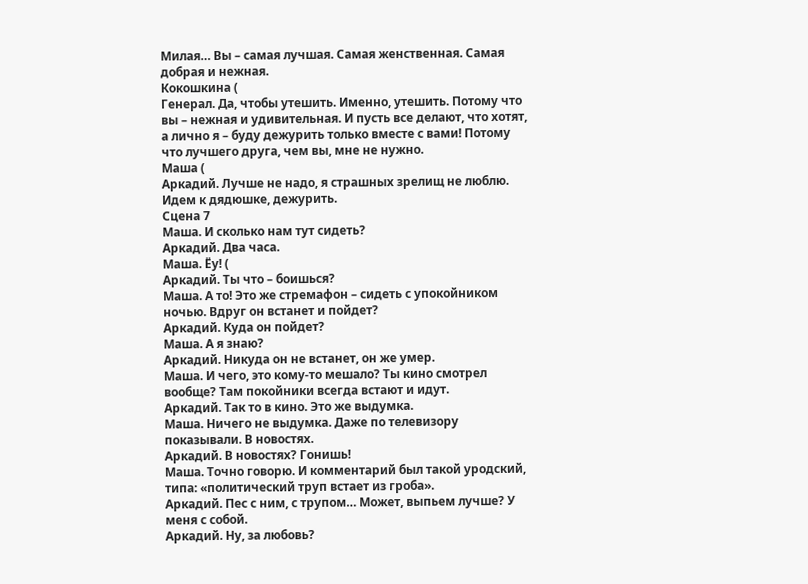Милая… Вы – самая лучшая. Самая женственная. Самая добрая и нежная.
Кокошкина (
Генерал. Да, чтобы утешить. Именно, утешить. Потому что вы – нежная и удивительная. И пусть все делают, что хотят, а лично я – буду дежурить только вместе с вами! Потому что лучшего друга, чем вы, мне не нужно.
Маша (
Аркадий. Лучше не надо, я страшных зрелищ не люблю. Идем к дядюшке, дежурить.
Сцена 7
Маша. И сколько нам тут сидеть?
Аркадий. Два часа.
Маша. Ёу! (
Аркадий. Ты что – боишься?
Маша. А то! Это же стремафон – сидеть с упокойником ночью. Вдруг он встанет и пойдет?
Аркадий. Куда он пойдет?
Маша. А я знаю?
Аркадий. Никуда он не встанет, он же умер.
Маша. И чего, это кому-то мешало? Ты кино смотрел вообще? Там покойники всегда встают и идут.
Аркадий. Так то в кино. Это же выдумка.
Маша. Ничего не выдумка. Даже по телевизору показывали. В новостях.
Аркадий. В новостях? Гонишь!
Маша. Точно говорю. И комментарий был такой уродский, типа: «политический труп встает из гроба».
Аркадий. Пес с ним, с трупом… Может, выпьем лучше? У меня с собой.
Аркадий. Ну, за любовь?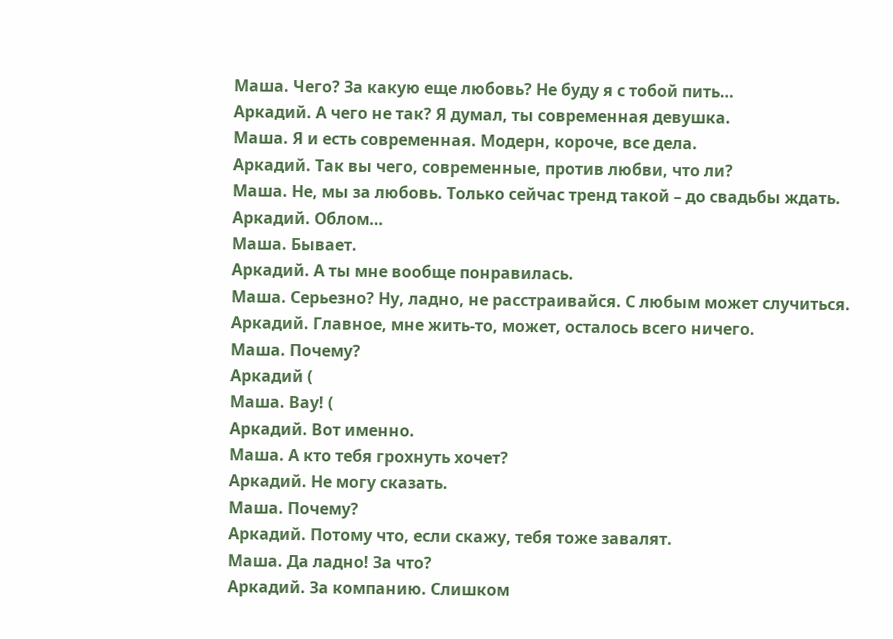Маша. Чего? За какую еще любовь? Не буду я с тобой пить…
Аркадий. А чего не так? Я думал, ты современная девушка.
Маша. Я и есть современная. Модерн, короче, все дела.
Аркадий. Так вы чего, современные, против любви, что ли?
Маша. Не, мы за любовь. Только сейчас тренд такой – до свадьбы ждать.
Аркадий. Облом…
Маша. Бывает.
Аркадий. А ты мне вообще понравилась.
Маша. Серьезно? Ну, ладно, не расстраивайся. С любым может случиться.
Аркадий. Главное, мне жить-то, может, осталось всего ничего.
Маша. Почему?
Аркадий (
Маша. Вау! (
Аркадий. Вот именно.
Маша. А кто тебя грохнуть хочет?
Аркадий. Не могу сказать.
Маша. Почему?
Аркадий. Потому что, если скажу, тебя тоже завалят.
Маша. Да ладно! За что?
Аркадий. За компанию. Слишком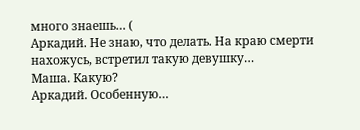много знаешь… (
Аркадий. Не знаю, что делать. На краю смерти нахожусь, встретил такую девушку…
Маша. Какую?
Аркадий. Особенную…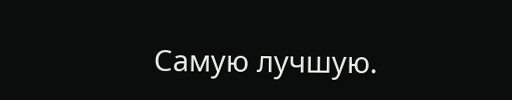Самую лучшую.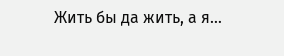Жить бы да жить, а я…